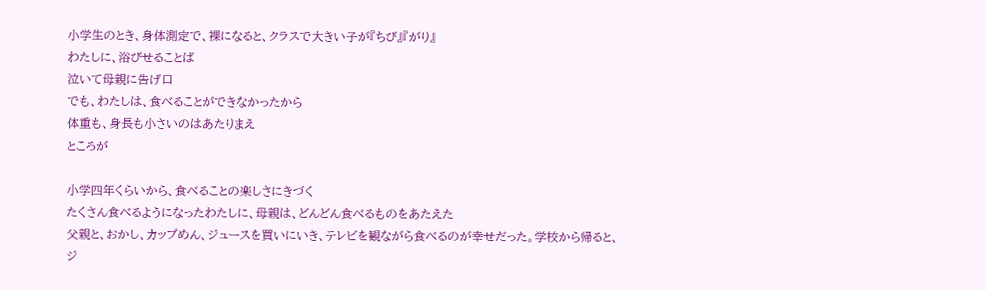小学生のとき、身体測定で、裸になると、クラスで大きい子が『ちび』『がり』
わたしに、浴びせることば
泣いて母親に告げ口
でも、わたしは、食べることができなかったから
体重も、身長も小さいのはあたりまえ
ところが

小学四年くらいから、食べることの楽しさにきづく
たくさん食べるようになったわたしに、母親は、どんどん食べるものをあたえた
父親と、おかし、カップめん、ジュースを買いにいき、テレビを観ながら食べるのが幸せだった。学校から帰ると、ジ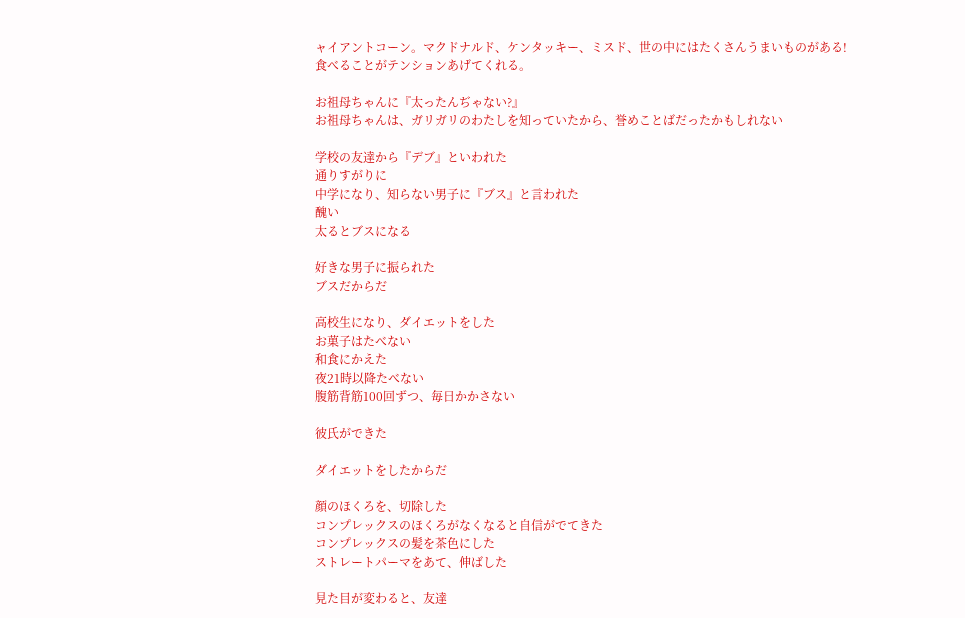ャイアントコーン。マクドナルド、ケンタッキー、ミスド、世の中にはたくさんうまいものがある!
食べることがテンションあげてくれる。

お祖母ちゃんに『太ったんぢゃない?』
お祖母ちゃんは、ガリガリのわたしを知っていたから、誉めことばだったかもしれない

学校の友達から『デブ』といわれた
通りすがりに
中学になり、知らない男子に『ブス』と言われた
醜い
太るとブスになる

好きな男子に振られた
ブスだからだ

高校生になり、ダイエットをした
お菓子はたべない
和食にかえた
夜21時以降たべない
腹筋背筋100回ずつ、毎日かかさない

彼氏ができた

ダイエットをしたからだ

顔のほくろを、切除した
コンプレックスのほくろがなくなると自信がでてきた
コンプレックスの髪を茶色にした
ストレートパーマをあて、伸ばした

見た目が変わると、友達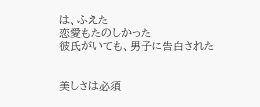は、ふえた
恋愛もたのしかった
彼氏がいても、男子に告白された


美しさは必須